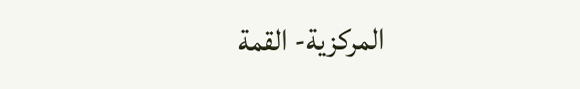المركزية- القمة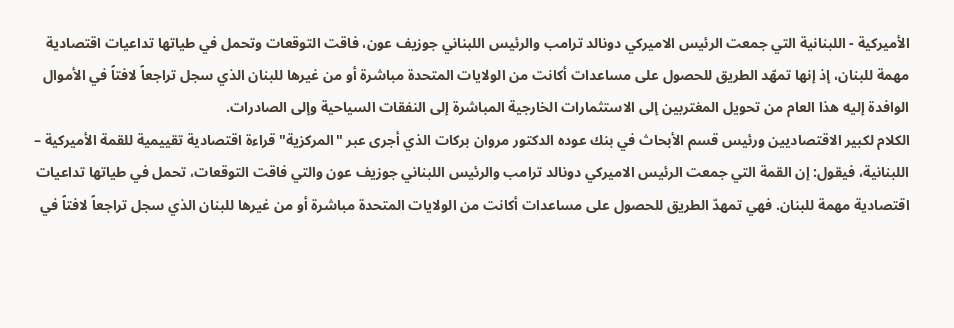الأميركية - اللبنانية التي جمعت الرئيس الاميركي دونالد ترامب والرئيس اللبناني جوزيف عون، فاقت التوقعات وتحمل في طياتها تداعيات اقتصادية مهمة للبنان، إذ إنها تمهّد الطريق للحصول على مساعدات أكانت من الولايات المتحدة مباشرة أو من غيرها للبنان الذي سجل تراجعاً لافتاً في الأموال الوافدة إليه هذا العام من تحويل المغتربين إلى الاستثمارات الخارجية المباشرة إلى النفقات السياحية وإلى الصادرات.
الكلام لكبير الاقتصاديين ورئيس قسم الأبحاث في بنك عوده الدكتور مروان بركات الذي أجرى عبر "المركزية" قراءة اقتصادية تقييمية للقمة الأميركية – اللبنانية، فيقول: إن القمة التي جمعت الرئيس الاميركي دونالد ترامب والرئيس اللبناني جوزيف عون والتي فاقت التوقعات، تحمل في طياتها تداعيات اقتصادية مهمة للبنان. فهي تمهدّ الطريق للحصول على مساعدات أكانت من الولايات المتحدة مباشرة أو من غيرها للبنان الذي سجل تراجعاً لافتاً في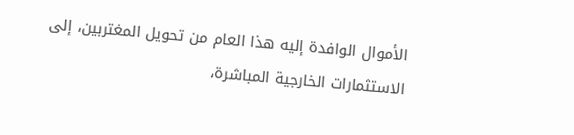الأموال الوافدة إليه هذا العام من تحويل المغتربين، إلى الاستثمارات الخارجية المباشرة،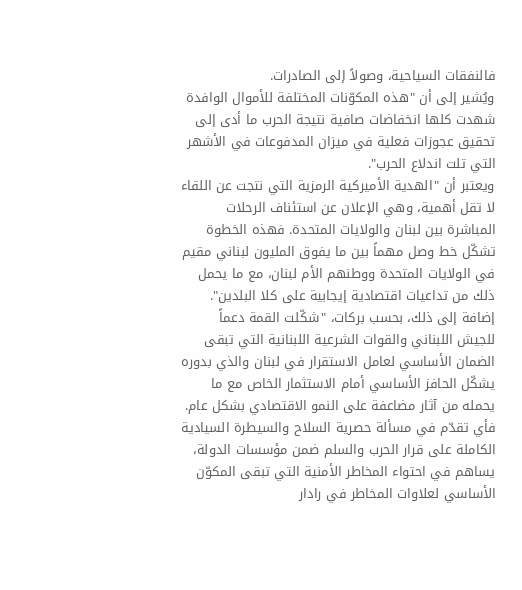فالنفقات السياحية، وصولاً إلى الصادرات.
ويُشير إلى أن "هذه المكوّنات المختلفة للأموال الوافدة شهدت كلها انخفاضات صافية نتيجة الحرب ما أدى إلى تحقيق عجوزات فعلية في ميزان المدفوعات في الأشهر التي تلت اندلاع الحرب".
ويعتبر أن "الهدية الأميركية الرمزية التي نتجت عن اللقاء لا تقل أهمية، وهي الإعلان عن استئناف الرحلات المباشرة بين لبنان والولايات المتحدة. فهذه الخطوة تشكّل خط وصل مهماً بين ما يفوق المليون لبناني مقيم في الولايات المتحدة ووطنهم الأم لبنان، مع ما يحمل ذلك من تداعيات اقتصادية إيجابية على كلا البلدين".
إضافة إلى ذلك، بحسب بركات، "شكّلت القمة دعماً للجيش اللبناني والقوات الشرعية اللبنانية التي تبقى الضمان الأساسي لعامل الاستقرار في لبنان والذي بدوره يشكّل الحافز الأساسي أمام الاستثمار الخاص مع ما يحمله من آثار مضاعفة على النمو الاقتصادي بشكل عام. فأي تقدّم في مسألة حصرية السلاح والسيطرة السيادية الكاملة على قرار الحرب والسلم ضمن مؤسسات الدولة، يساهم في احتواء المخاطر الأمنية التي تبقى المكوّن الأساسي لعلاوات المخاطر في رادار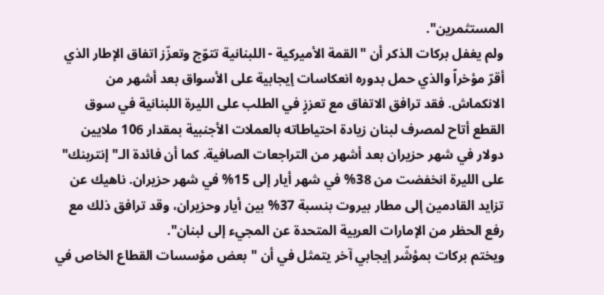المستثمرين".
ولم يغفل بركات الذكر أن "القمة الأميركية - اللبنانية تتوّج وتعزّز اتفاق الإطار الذي أقرّ مؤخراً والذي حمل بدوره انعكاسات إيجابية على الأسواق بعد أشهر من الانكماش. فقد ترافق الاتفاق مع تعززٍ في الطلب على الليرة اللبنانية في سوق القطع أتاح لمصرف لبنان زيادة احتياطاته بالعملات الأجنبية بمقدار 106 ملايين دولار في شهر حزيران بعد أشهر من التراجعات الصافية. كما أن فائدة الـ"إنتربنك" على الليرة انخفضت من 38% في شهر أيار إلى 15% في شهر حزيران. ناهيك عن تزايد القادمين إلى مطار بيروت بنسبة 37% بين أيار وحزيران، وقد ترافق ذلك مع رفع الحظر من الإمارات العربية المتحدة عن المجيء إلى لبنان".
ويختم بركات بمؤشّر إيجابي آخر يتمثل في أن "بعض مؤسسات القطاع الخاص في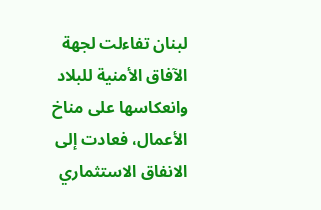لبنان تفاءلت لجهة الآفاق الأمنية للبلاد وانعكاسها على مناخ الأعمال، فعادت إلى الانفاق الاستثماري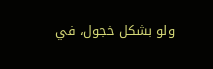ولو بشكل خجول، في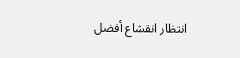انتظار انقشاع أفضل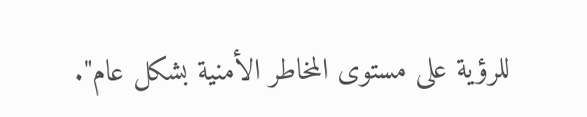للرؤية على مستوى المخاطر الأمنية بشكل عام".